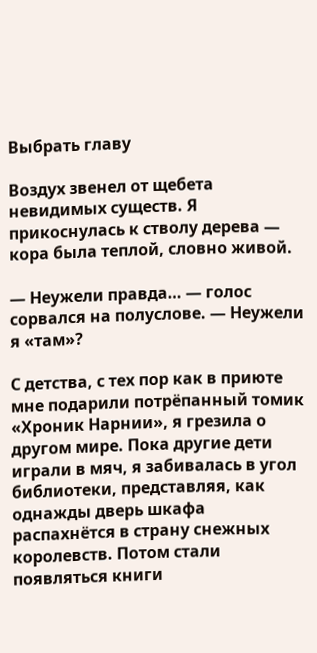Выбрать главу

Воздух звенел от щебета невидимых существ. Я прикоснулась к стволу дерева — кора была теплой, словно живой.

— Неужели правда… — голос сорвался на полуслове. — Неужели я «там»?

С детства, с тех пор как в приюте мне подарили потрёпанный томик «Хроник Нарнии», я грезила о другом мире. Пока другие дети играли в мяч, я забивалась в угол библиотеки, представляя, как однажды дверь шкафа распахнётся в страну снежных королевств. Потом стали появляться книги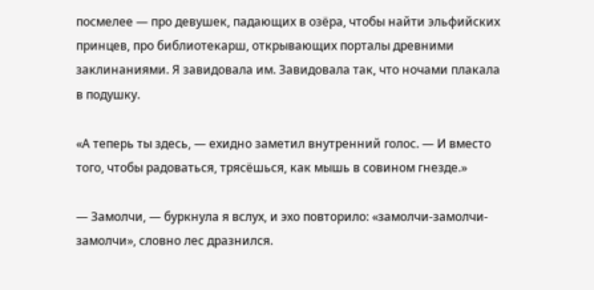посмелее — про девушек, падающих в озёра, чтобы найти эльфийских принцев, про библиотекарш, открывающих порталы древними заклинаниями. Я завидовала им. Завидовала так, что ночами плакала в подушку.

«А теперь ты здесь, — ехидно заметил внутренний голос. — И вместо того, чтобы радоваться, трясёшься, как мышь в совином гнезде.»

— Замолчи, — буркнула я вслух, и эхо повторило: «замолчи-замолчи-замолчи», словно лес дразнился.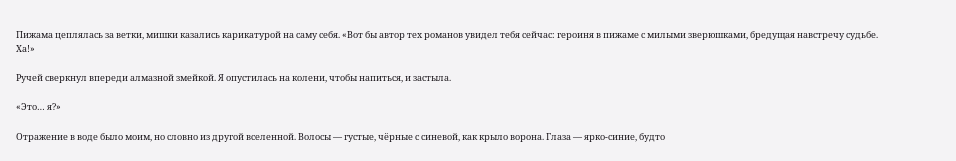Пижама цеплялась за ветки, мишки казались карикатурой на саму себя. «Вот бы автор тех романов увидел тебя сейчас: героиня в пижаме с милыми зверюшками, бредущая навстречу судьбе. Ха!»

Ручей сверкнул впереди алмазной змейкой. Я опустилась на колени, чтобы напиться, и застыла.

«Это… я?»

Отражение в воде было моим, но словно из другой вселенной. Волосы — густые, чёрные с синевой, как крыло ворона. Глаза — ярко-синие, будто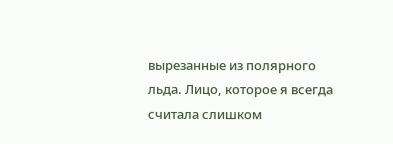вырезанные из полярного льда. Лицо, которое я всегда считала слишком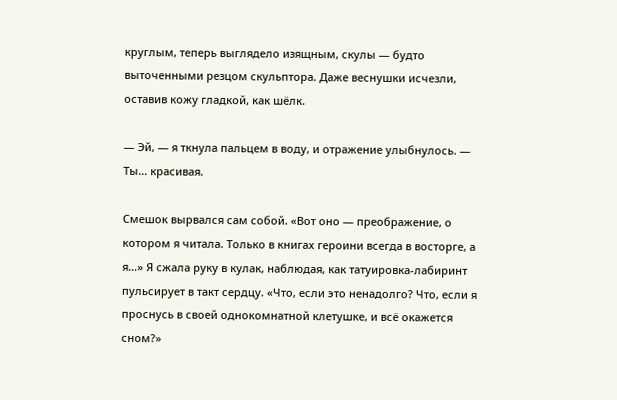круглым, теперь выглядело изящным, скулы — будто выточенными резцом скульптора. Даже веснушки исчезли, оставив кожу гладкой, как шёлк.

— Эй, — я ткнула пальцем в воду, и отражение улыбнулось. — Ты… красивая.

Смешок вырвался сам собой. «Вот оно — преображение, о котором я читала. Только в книгах героини всегда в восторге, а я…» Я сжала руку в кулак, наблюдая, как татуировка-лабиринт пульсирует в такт сердцу. «Что, если это ненадолго? Что, если я проснусь в своей однокомнатной клетушке, и всё окажется сном?»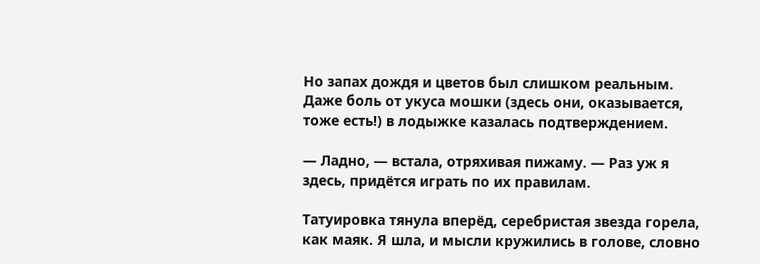Но запах дождя и цветов был слишком реальным. Даже боль от укуса мошки (здесь они, оказывается, тоже есть!) в лодыжке казалась подтверждением.

— Ладно, — встала, отряхивая пижаму. — Раз уж я здесь, придётся играть по их правилам.

Татуировка тянула вперёд, серебристая звезда горела, как маяк. Я шла, и мысли кружились в голове, словно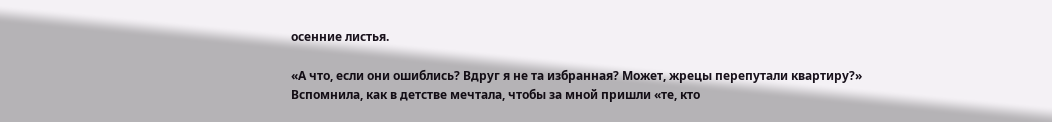осенние листья.

«А что, если они ошиблись? Вдруг я не та избранная? Может, жрецы перепутали квартиру?» Вспомнила, как в детстве мечтала, чтобы за мной пришли «те, кто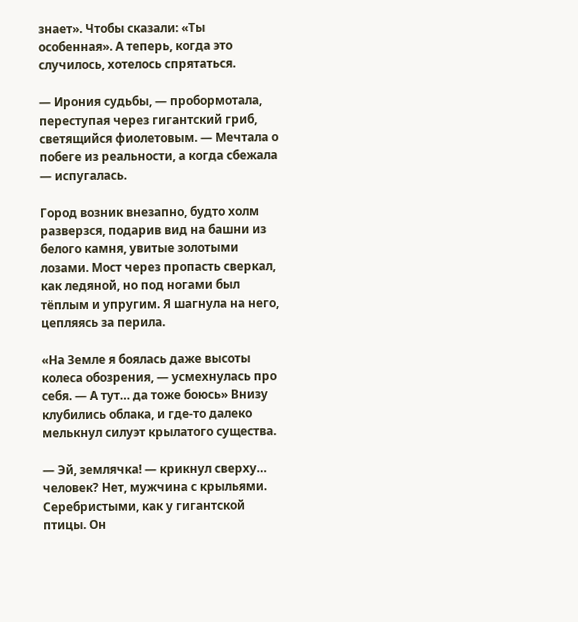знает». Чтобы сказали: «Ты особенная». А теперь, когда это случилось, хотелось спрятаться.

— Ирония судьбы, — пробормотала, переступая через гигантский гриб, светящийся фиолетовым. — Мечтала о побеге из реальности, а когда сбежала — испугалась.

Город возник внезапно, будто холм разверзся, подарив вид на башни из белого камня, увитые золотыми лозами. Мост через пропасть сверкал, как ледяной, но под ногами был тёплым и упругим. Я шагнула на него, цепляясь за перила.

«На Земле я боялась даже высоты колеса обозрения, — усмехнулась про себя. — А тут… да тоже боюсь» Внизу клубились облака, и где-то далеко мелькнул силуэт крылатого существа.

— Эй, землячка! — крикнул сверху… человек? Нет, мужчина с крыльями. Серебристыми, как у гигантской птицы. Он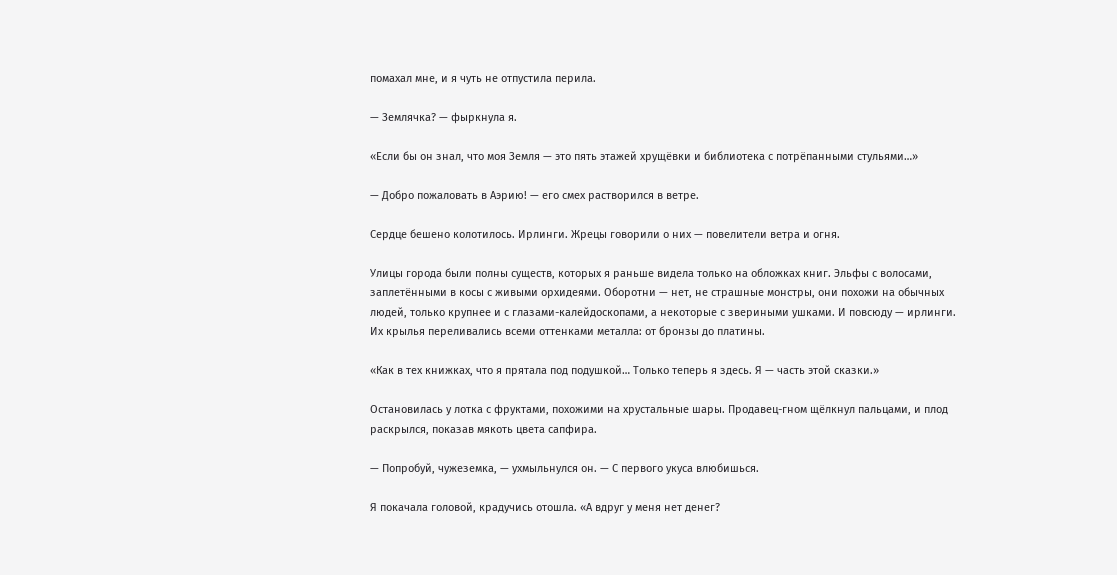помахал мне, и я чуть не отпустила перила.

— Землячка? — фыркнула я.

«Если бы он знал, что моя Земля — это пять этажей хрущёвки и библиотека с потрёпанными стульями…»

— Добро пожаловать в Аэрию! — его смех растворился в ветре.

Сердце бешено колотилось. Ирлинги. Жрецы говорили о них — повелители ветра и огня.

Улицы города были полны существ, которых я раньше видела только на обложках книг. Эльфы с волосами, заплетёнными в косы с живыми орхидеями. Оборотни — нет, не страшные монстры, они похожи на обычных людей, только крупнее и с глазами-калейдоскопами, а некоторые с звериными ушками. И повсюду — ирлинги. Их крылья переливались всеми оттенками металла: от бронзы до платины.

«Как в тех книжках, что я прятала под подушкой… Только теперь я здесь. Я — часть этой сказки.»

Остановилась у лотка с фруктами, похожими на хрустальные шары. Продавец-гном щёлкнул пальцами, и плод раскрылся, показав мякоть цвета сапфира.

— Попробуй, чужеземка, — ухмыльнулся он. — С первого укуса влюбишься.

Я покачала головой, крадучись отошла. «А вдруг у меня нет денег?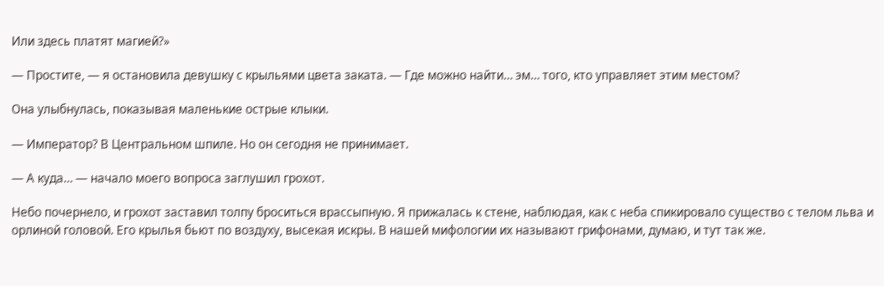Или здесь платят магией?»

— Простите, — я остановила девушку с крыльями цвета заката. — Где можно найти… эм… того, кто управляет этим местом?

Она улыбнулась, показывая маленькие острые клыки.

— Император? В Центральном шпиле. Но он сегодня не принимает.

— А куда… — начало моего вопроса заглушил грохот.

Небо почернело, и грохот заставил толпу броситься врассыпную. Я прижалась к стене, наблюдая, как с неба спикировало существо с телом льва и орлиной головой. Его крылья бьют по воздуху, высекая искры. В нашей мифологии их называют грифонами, думаю, и тут так же.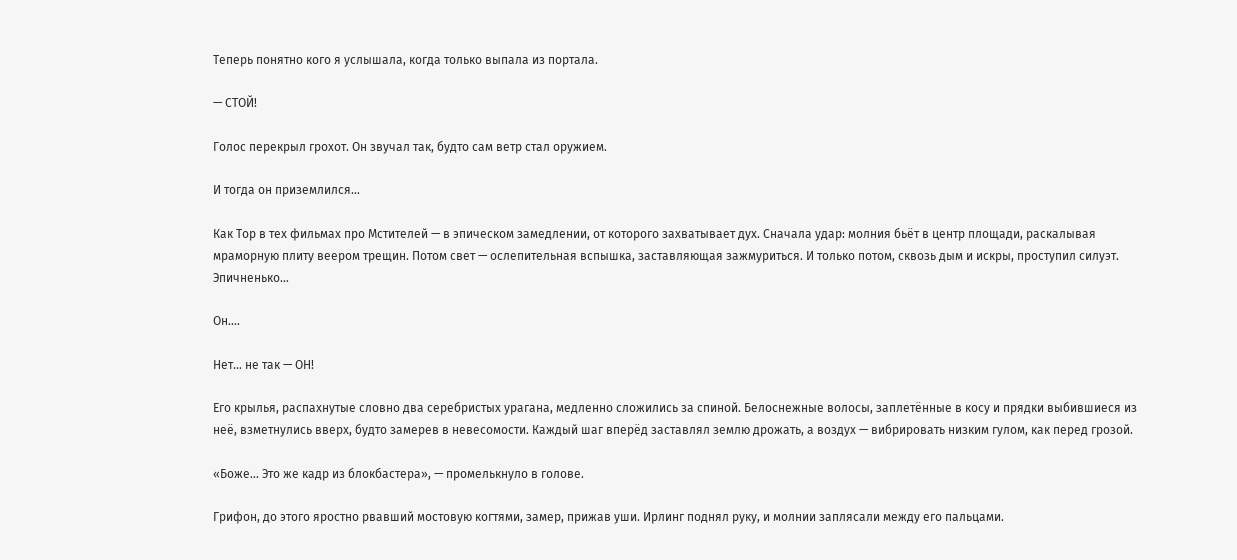Теперь понятно кого я услышала, когда только выпала из портала.

— СТОЙ!

Голос перекрыл грохот. Он звучал так, будто сам ветр стал оружием.

И тогда он приземлился…

Как Тор в тех фильмах про Мстителей — в эпическом замедлении, от которого захватывает дух. Сначала удар: молния бьёт в центр площади, раскалывая мраморную плиту веером трещин. Потом свет — ослепительная вспышка, заставляющая зажмуриться. И только потом, сквозь дым и искры, проступил силуэт. Эпичненько…

Он….

Нет… не так — ОН!

Его крылья, распахнутые словно два серебристых урагана, медленно сложились за спиной. Белоснежные волосы, заплетённые в косу и прядки выбившиеся из неё, взметнулись вверх, будто замерев в невесомости. Каждый шаг вперёд заставлял землю дрожать, а воздух — вибрировать низким гулом, как перед грозой.

«Боже… Это же кадр из блокбастера», — промелькнуло в голове.

Грифон, до этого яростно рвавший мостовую когтями, замер, прижав уши. Ирлинг поднял руку, и молнии заплясали между его пальцами.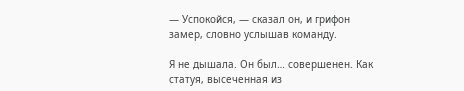— Успокойся, — сказал он, и грифон замер, словно услышав команду.

Я не дышала. Он был… совершенен. Как статуя, высеченная из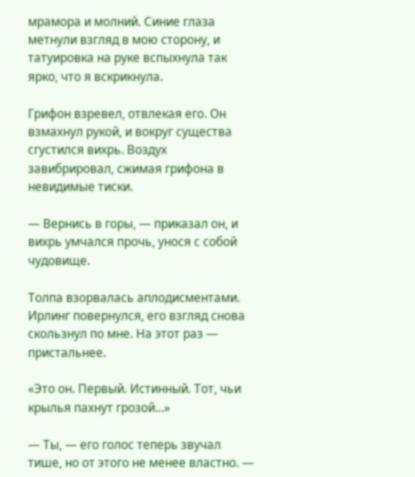мрамора и молний. Синие глаза метнули взгляд в мою сторону, и татуировка на руке вспыхнула так ярко, что я вскрикнула.

Грифон взревел, отвлекая его. Он взмахнул рукой, и вокруг существа сгустился вихрь. Воздух завибрировал, сжимая грифона в невидимые тиски.

— Вернись в горы, — приказал он, и вихрь умчался прочь, унося с собой чудовище.

Толпа взорвалась аплодисментами. Ирлинг повернулся, его взгляд снова скользнул по мне. На этот раз — пристальнее.

«Это он. Первый. Истинный. Тот, чьи крылья пахнут грозой…»

— Ты, — его голос теперь звучал тише, но от этого не менее властно. —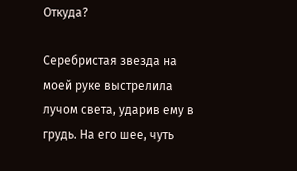Откуда?

Серебристая звезда на моей руке выстрелила лучом света, ударив ему в грудь. На его шее, чуть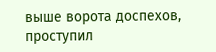выше ворота доспехов, проступил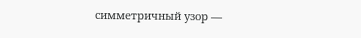симметричный узор —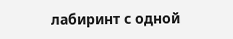лабиринт с одной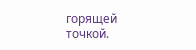горящей точкой.